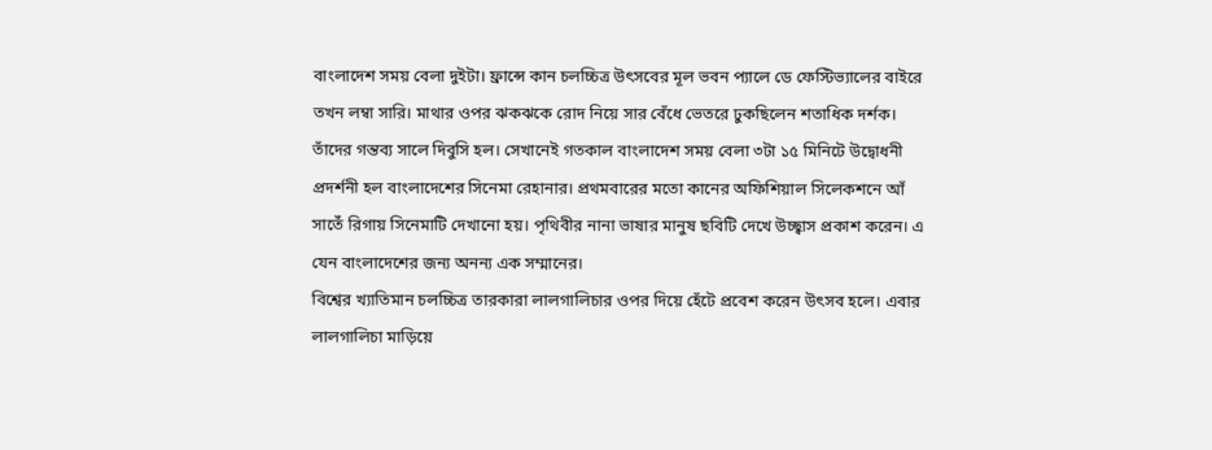বাংলাদেশ সময় বেলা দুইটা। ফ্রান্সে কান চলচ্চিত্র উৎসবের মূল ভবন প্যালে ডে ফেস্টিভ্যালের বাইরে তখন লম্বা সারি। মাথার ওপর ঝকঝকে রোদ নিয়ে সার বেঁধে ভেতরে ঢুকছিলেন শতাধিক দর্শক। তাঁদের গন্তব্য সালে দিবুসি হল। সেখানেই গতকাল বাংলাদেশ সময় বেলা ৩টা ১৫ মিনিটে উদ্বোধনী প্রদর্শনী হল বাংলাদেশের সিনেমা রেহানার। প্রথমবারের মতো কানের অফিশিয়াল সিলেকশনে আঁ সার্তেঁ রিগায় সিনেমাটি দেখানো হয়। পৃথিবীর নানা ভাষার মানুষ ছবিটি দেখে উচ্ছ্বাস প্রকাশ করেন। এ যেন বাংলাদেশের জন্য অনন্য এক সম্মানের।
বিশ্বের খ্যাতিমান চলচ্চিত্র তারকারা লালগালিচার ওপর দিয়ে হেঁটে প্রবেশ করেন উৎসব হলে। এবার লালগালিচা মাড়িয়ে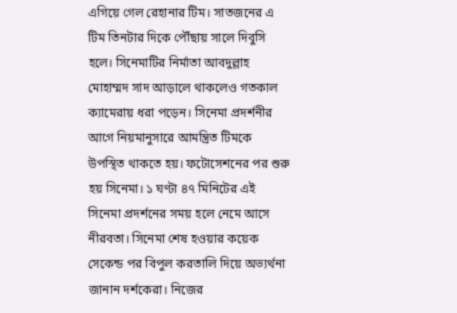এগিয়ে গেল রেহানার টিম। সাতজনের এ টিম তিনটার দিকে পৌঁছায় সালে দিবুসি হলে। সিনেমাটির নির্মাতা আবদুল্লাহ মোহাম্মদ সাদ আড়ালে থাকলেও গতকাল ক্যামেরায় ধরা পড়েন। সিনেমা প্রদর্শনীর আগে নিয়মানুসারে আমন্ত্রিত টিমকে উপস্থিত থাকতে হয়। ফটোসেশনের পর শুরু হয় সিনেমা। ১ ঘণ্টা ৪৭ মিনিটের এই সিনেমা প্রদর্শনের সময় হলে নেমে আসে নীরবতা। সিনেমা শেষ হওয়ার কয়েক সেকেন্ড পর বিপুল করতালি দিয়ে অভ্যর্থনা জানান দর্শকেরা। নিজের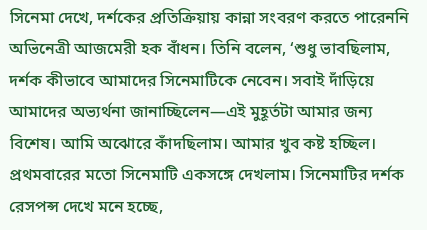সিনেমা দেখে, দর্শকের প্রতিক্রিয়ায় কান্না সংবরণ করতে পারেননি অভিনেত্রী আজমেরী হক বাঁধন। তিনি বলেন, ‘শুধু ভাবছিলাম, দর্শক কীভাবে আমাদের সিনেমাটিকে নেবেন। সবাই দাঁড়িয়ে আমাদের অভ্যর্থনা জানাচ্ছিলেন—এই মুহূর্তটা আমার জন্য বিশেষ। আমি অঝোরে কাঁদছিলাম। আমার খুব কষ্ট হচ্ছিল। প্রথমবারের মতো সিনেমাটি একসঙ্গে দেখলাম। সিনেমাটির দর্শক রেসপন্স দেখে মনে হচ্ছে,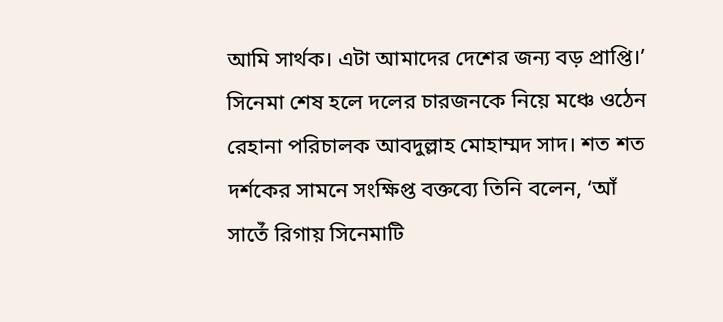আমি সার্থক। এটা আমাদের দেশের জন্য বড় প্রাপ্তি।’
সিনেমা শেষ হলে দলের চারজনকে নিয়ে মঞ্চে ওঠেন রেহানা পরিচালক আবদুল্লাহ মোহাম্মদ সাদ। শত শত দর্শকের সামনে সংক্ষিপ্ত বক্তব্যে তিনি বলেন, ‘আঁ সার্তেঁ রিগায় সিনেমাটি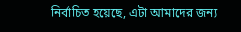নির্বাচিত হয়েছে, এটা আমাদের জন্য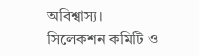অবিশ্বাস্য। সিলেকশন কমিটি ও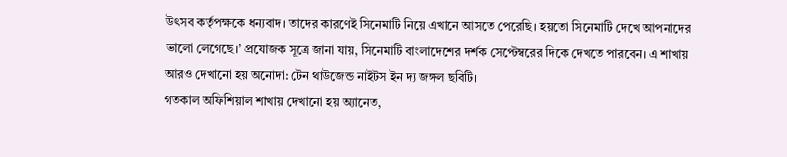উৎসব কর্তৃপক্ষকে ধন্যবাদ। তাদের কারণেই সিনেমাটি নিয়ে এখানে আসতে পেরেছি। হয়তো সিনেমাটি দেখে আপনাদের ভালো লেগেছে।’ প্রযোজক সূত্রে জানা যায়, সিনেমাটি বাংলাদেশের দর্শক সেপ্টেম্বরের দিকে দেখতে পারবেন। এ শাখায় আরও দেখানো হয় অনোদা: টেন থাউজেন্ড নাইটস ইন দ্য জঙ্গল ছবিটি।
গতকাল অফিশিয়াল শাখায় দেখানো হয় অ্যানেত,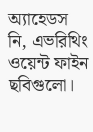অ্যাহেডস নি, এভরিথিং ওয়েন্ট ফাইন ছবিগুলো।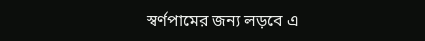স্বর্ণপামের জন্য লড়বে এ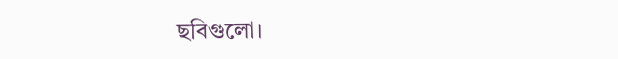ছবিগুলো।